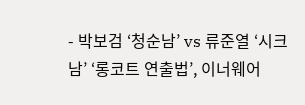- 박보검 ‘청순남’ vs 류준열 ‘시크남’ ‘롱코트 연출법’, 이너웨어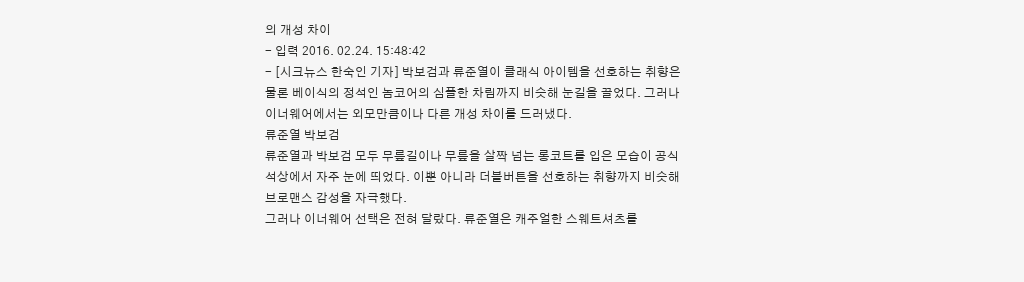의 개성 차이
- 입력 2016. 02.24. 15:48:42
- [시크뉴스 한숙인 기자] 박보검과 류준열이 클래식 아이템을 선호하는 취향은 물론 베이식의 정석인 놈코어의 심플한 차림까지 비슷해 눈길을 끌었다. 그러나 이너웨어에서는 외모만큼이나 다른 개성 차이를 드러냈다.
류준열 박보검
류준열과 박보검 모두 무릎길이나 무릎을 살짝 넘는 롱코트를 입은 모습이 공식석상에서 자주 눈에 띄었다. 이뿐 아니라 더블버튼을 선호하는 취향까지 비슷해 브로맨스 감성을 자극했다.
그러나 이너웨어 선택은 전혀 달랐다. 류준열은 캐주얼한 스웨트셔츠를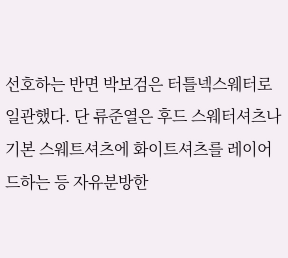선호하는 반면 박보검은 터틀넥스웨터로 일관했다. 단 류준열은 후드 스웨터셔츠나 기본 스웨트셔츠에 화이트셔츠를 레이어드하는 등 자유분방한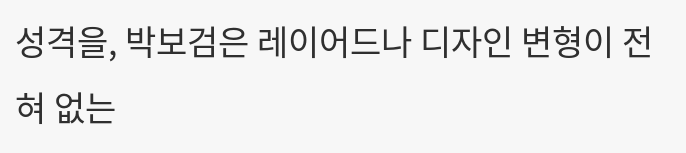성격을, 박보검은 레이어드나 디자인 변형이 전혀 없는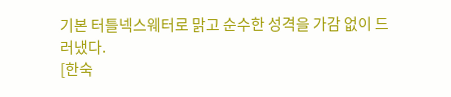기본 터틀넥스웨터로 맑고 순수한 성격을 가감 없이 드러냈다.
[한숙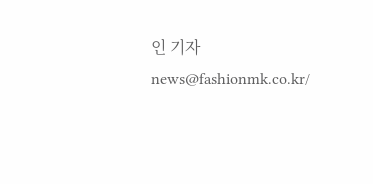인 기자 news@fashionmk.co.kr/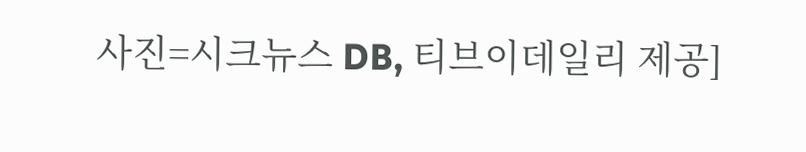사진=시크뉴스 DB, 티브이데일리 제공]